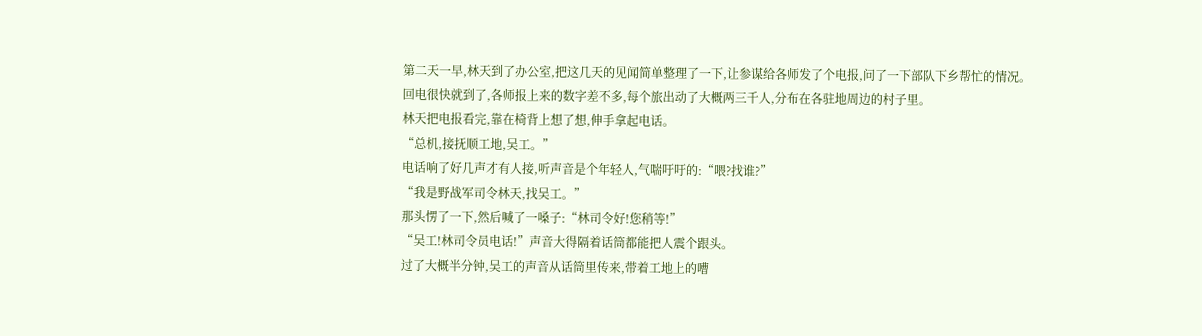第二天一早,林天到了办公室,把这几天的见闻简单整理了一下,让参谋给各师发了个电报,问了一下部队下乡帮忙的情况。
回电很快就到了,各师报上来的数字差不多,每个旅出动了大概两三千人,分布在各驻地周边的村子里。
林天把电报看完,靠在椅背上想了想,伸手拿起电话。
“总机,接抚顺工地,吴工。”
电话响了好几声才有人接,听声音是个年轻人,气喘吁吁的:“喂?找谁?”
“我是野战军司令林天,找吴工。”
那头愣了一下,然后喊了一嗓子:“林司令好!您稍等!”
“吴工!林司令员电话!”声音大得隔着话筒都能把人震个跟头。
过了大概半分钟,吴工的声音从话筒里传来,带着工地上的嘈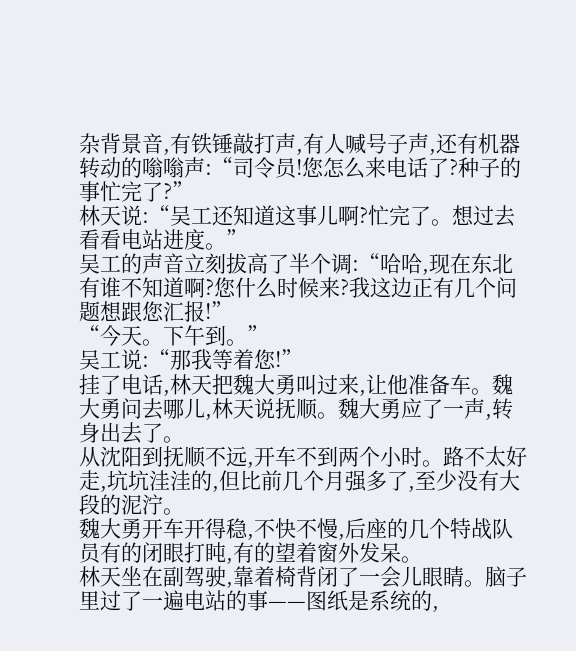杂背景音,有铁锤敲打声,有人喊号子声,还有机器转动的嗡嗡声:“司令员!您怎么来电话了?种子的事忙完了?”
林天说:“吴工还知道这事儿啊?忙完了。想过去看看电站进度。”
吴工的声音立刻拔高了半个调:“哈哈,现在东北有谁不知道啊?您什么时候来?我这边正有几个问题想跟您汇报!”
“今天。下午到。”
吴工说:“那我等着您!”
挂了电话,林天把魏大勇叫过来,让他准备车。魏大勇问去哪儿,林天说抚顺。魏大勇应了一声,转身出去了。
从沈阳到抚顺不远,开车不到两个小时。路不太好走,坑坑洼洼的,但比前几个月强多了,至少没有大段的泥泞。
魏大勇开车开得稳,不快不慢,后座的几个特战队员有的闭眼打盹,有的望着窗外发呆。
林天坐在副驾驶,靠着椅背闭了一会儿眼睛。脑子里过了一遍电站的事——图纸是系统的,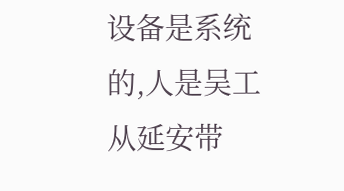设备是系统的,人是吴工从延安带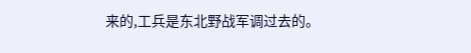来的,工兵是东北野战军调过去的。